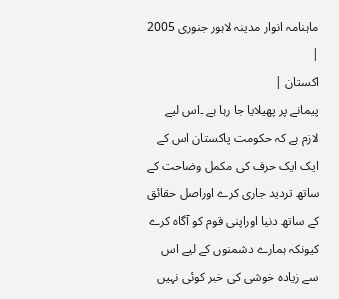ماہنامہ انوار مدینہ لاہور جنوری 2005 |
اكستان |
پیمانے پر پھیلایا جا رہا ہے ۔اس لیے لازم ہے کہ حکومت پاکستان اس کے ایک ایک حرف کی مکمل وضاحت کے ساتھ تردید جاری کرے اوراصل حقائق کے ساتھ دنیا اوراپنی قوم کو آگاہ کرے کیونکہ ہمارے دشمنوں کے لیے اس سے زیادہ خوشی کی خبر کوئی نہیں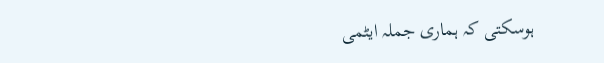ہوسکتی کہ ہماری جملہ ایٹمی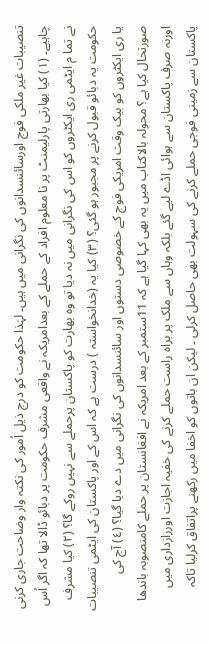تنصیبات غیر ملکی فوج اورسائنسدانوں کی نگرانی میں ہیں۔ لہٰذا حکومت کو درج ذیل اُمور کی نکتہ وار وضاحت جاری کرنی چاہیے۔ (١) کیا بھارتی پارلیمنٹ پر نا معلوم افراد کے حملے کے بعدامریکہ نے واقعی مشرف حکومت پر دبائو ڈالا تھا کہ اگر اُس نے تما م ایٹمی ری ایکٹروں کو اس کی نگرانی میں نہ دیا تو وہ بھارت کو پاکستان پرحملے سے نہیں روکے گا؟ (٢) کیا مشرف حکومت یہ دبائو قبول کرنے پر مجبور ہو گئی؟ (٣) کیا یہ (خدانخواستہ ) درست ہے کہ اس کے اور پاکستان کی ایٹمی تنصیبات یا ری ایکٹروں کو بیک وقت امریکی فوج کے خصوصی دستوں اور سائنسدانوں کی نگرانی میں دے دیا گیا؟ (٤) آج کی صورتحال کیا ہے؟ محولہ بالاکتاب میں یہ بھی کہا گیا ہے کہ 11ستمبر کے بعد امریکہ نے افغانستان پر حملے کامنصوبہ باندھا اورنہ صرف پاکستان سے ہوائی اڈے لیے گئے بلکہ وہاں سے ملک پر براہ راست حملے کرنے کی خفیہ اجازت اوررازداری میں پاکستان سے زمینی فوجی حملے کرنے کی سہولت بھی حاصل کرلی ۔ لیکن ان باتوں کو اخفا میں رکھنے پراتفاق کرلیا تاکہ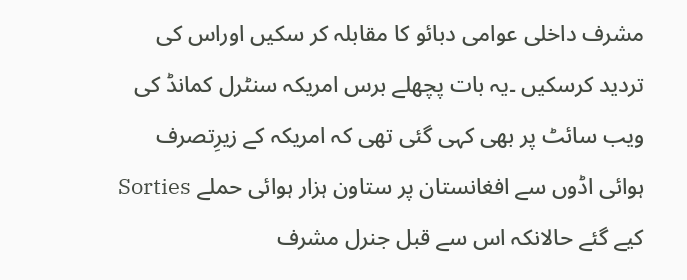مشرف داخلی عوامی دبائو کا مقابلہ کر سکیں اوراس کی تردید کرسکیں ۔یہ بات پچھلے برس امریکہ سنٹرل کمانڈ کی ویب سائٹ پر بھی کہی گئی تھی کہ امریکہ کے زیرِتصرف ہوائی اڈوں سے افغانستان پر ستاون ہزار ہوائی حملے Sorties کیے گئے حالانکہ اس سے قبل جنرل مشرف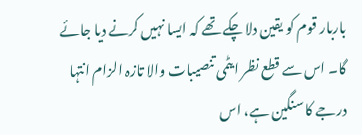باربار قوم کو یقین دلا چکے تھے کہ ایسا نہیں کرنے دیا جائے گا۔ اس سے قطع نظر ایٹمی تنصیبات والا تازہ الزام انتہا درجے کا سنگین ہے، اس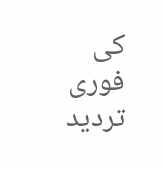کی فوری تردید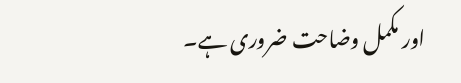اور مکمل وضاحت ضروری ہے۔